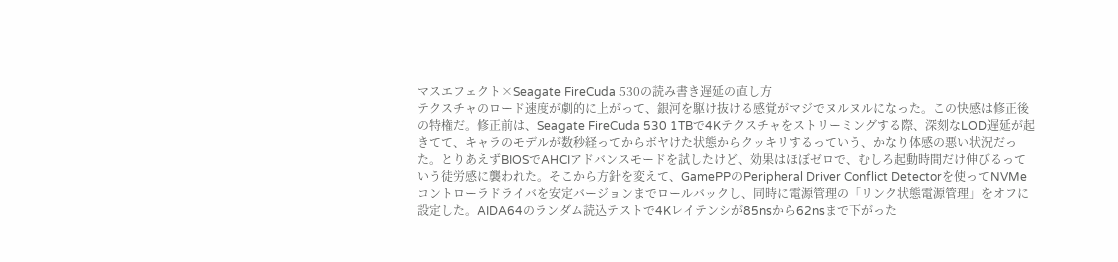マスエフェクト×Seagate FireCuda 530の読み書き遅延の直し方
テクスチャのロード速度が劇的に上がって、銀河を駆け抜ける感覚がマジでヌルヌルになった。この快感は修正後の特権だ。修正前は、Seagate FireCuda 530 1TBで4Kテクスチャをストリーミングする際、深刻なLOD遅延が起きてて、キャラのモデルが数秒経ってからボヤけた状態からクッキリするっていう、かなり体感の悪い状況だった。とりあえずBIOSでAHCIアドバンスモードを試したけど、効果はほぼゼロで、むしろ起動時間だけ伸びるっていう徒労感に襲われた。そこから方針を変えて、GamePPのPeripheral Driver Conflict Detectorを使ってNVMeコントローラドライバを安定バージョンまでロールバックし、同時に電源管理の「リンク状態電源管理」をオフに設定した。AIDA64のランダム読込テストで4Kレイテンシが85nsから62nsまで下がった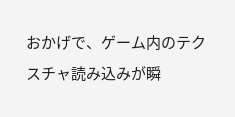おかげで、ゲーム内のテクスチャ読み込みが瞬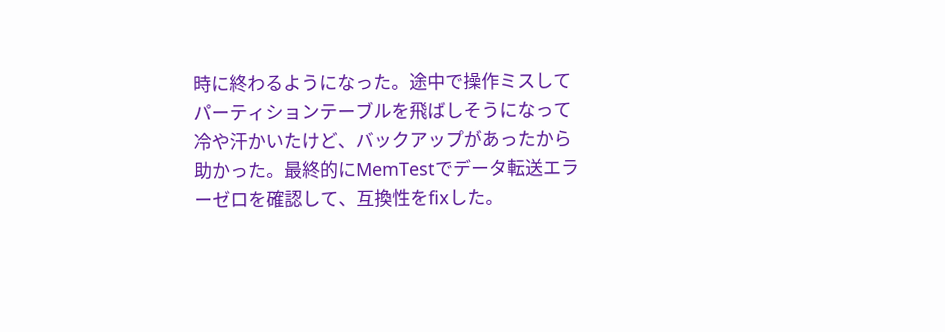時に終わるようになった。途中で操作ミスしてパーティションテーブルを飛ばしそうになって冷や汗かいたけど、バックアップがあったから助かった。最終的にMemTestでデータ転送エラーゼロを確認して、互換性をfixした。